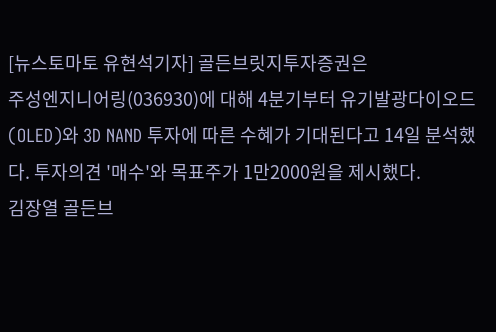[뉴스토마토 유현석기자] 골든브릿지투자증권은
주성엔지니어링(036930)에 대해 4분기부터 유기발광다이오드(OLED)와 3D NAND 투자에 따른 수혜가 기대된다고 14일 분석했다. 투자의견 '매수'와 목표주가 1만2000원을 제시했다.
김장열 골든브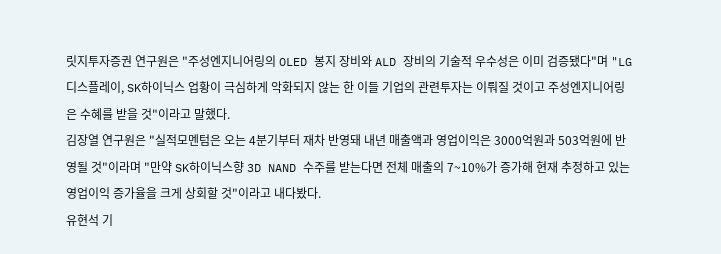릿지투자증권 연구원은 "주성엔지니어링의 OLED 봉지 장비와 ALD 장비의 기술적 우수성은 이미 검증됐다"며 "LG디스플레이, SK하이닉스 업황이 극심하게 악화되지 않는 한 이들 기업의 관련투자는 이뤄질 것이고 주성엔지니어링은 수혜를 받을 것"이라고 말했다.
김장열 연구원은 "실적모멘텀은 오는 4분기부터 재차 반영돼 내년 매출액과 영업이익은 3000억원과 503억원에 반영될 것"이라며 "만약 SK하이닉스향 3D NAND 수주를 받는다면 전체 매출의 7~10%가 증가해 현재 추정하고 있는 영업이익 증가율을 크게 상회할 것"이라고 내다봤다.
유현석 기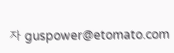자 guspower@etomato.com